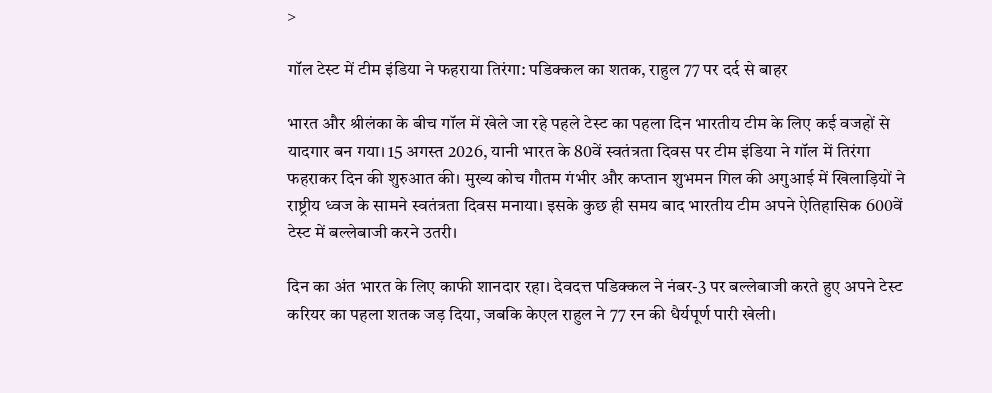>

गॉल टेस्ट में टीम इंडिया ने फहराया तिरंगा: पडिक्कल का शतक, राहुल 77 पर दर्द से बाहर

भारत और श्रीलंका के बीच गॉल में खेले जा रहे पहले टेस्ट का पहला दिन भारतीय टीम के लिए कई वजहों से यादगार बन गया। 15 अगस्त 2026, यानी भारत के 80वें स्वतंत्रता दिवस पर टीम इंडिया ने गॉल में तिरंगा फहराकर दिन की शुरुआत की। मुख्य कोच गौतम गंभीर और कप्तान शुभमन गिल की अगुआई में खिलाड़ियों ने राष्ट्रीय ध्वज के सामने स्वतंत्रता दिवस मनाया। इसके कुछ ही समय बाद भारतीय टीम अपने ऐतिहासिक 600वें टेस्ट में बल्लेबाजी करने उतरी।

दिन का अंत भारत के लिए काफी शानदार रहा। देवदत्त पडिक्कल ने नंबर-3 पर बल्लेबाजी करते हुए अपने टेस्ट करियर का पहला शतक जड़ दिया, जबकि केएल राहुल ने 77 रन की धैर्यपूर्ण पारी खेली।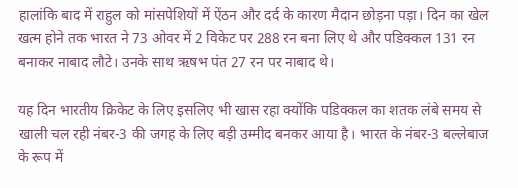हालांकि बाद में राहुल को मांसपेशियों में ऐंठन और दर्द के कारण मैदान छोड़ना पड़ा। दिन का खेल खत्म होने तक भारत ने 73 ओवर में 2 विकेट पर 288 रन बना लिए थे और पडिक्कल 131 रन बनाकर नाबाद लौटे। उनके साथ ऋषभ पंत 27 रन पर नाबाद थे।

यह दिन भारतीय क्रिकेट के लिए इसलिए भी खास रहा क्योंकि पडिक्कल का शतक लंबे समय से खाली चल रही नंबर-3 की जगह के लिए बड़ी उम्मीद बनकर आया है। भारत के नंबर-3 बल्लेबाज के रूप में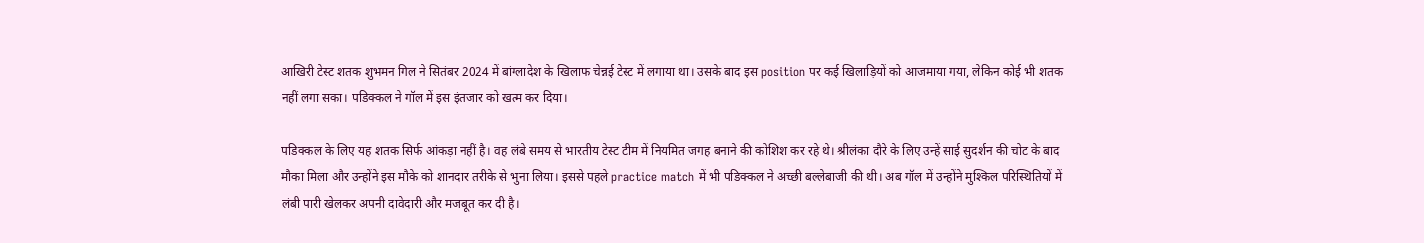आखिरी टेस्ट शतक शुभमन गिल ने सितंबर 2024 में बांग्लादेश के खिलाफ चेन्नई टेस्ट में लगाया था। उसके बाद इस position पर कई खिलाड़ियों को आजमाया गया, लेकिन कोई भी शतक नहीं लगा सका। पडिक्कल ने गॉल में इस इंतजार को खत्म कर दिया।

पडिक्कल के लिए यह शतक सिर्फ आंकड़ा नहीं है। वह लंबे समय से भारतीय टेस्ट टीम में नियमित जगह बनाने की कोशिश कर रहे थे। श्रीलंका दौरे के लिए उन्हें साई सुदर्शन की चोट के बाद मौका मिला और उन्होंने इस मौके को शानदार तरीके से भुना लिया। इससे पहले practice match में भी पडिक्कल ने अच्छी बल्लेबाजी की थी। अब गॉल में उन्होंने मुश्किल परिस्थितियों में लंबी पारी खेलकर अपनी दावेदारी और मजबूत कर दी है।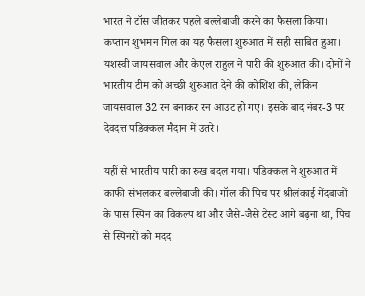भारत ने टॉस जीतकर पहले बल्लेबाजी करने का फैसला किया। कप्तान शुभमन गिल का यह फैसला शुरुआत में सही साबित हुआ। यशस्वी जायसवाल और केएल राहुल ने पारी की शुरुआत की। दोनों ने भारतीय टीम को अच्छी शुरुआत देने की कोशिश की, लेकिन जायसवाल 32 रन बनाकर रन आउट हो गए। इसके बाद नंबर-3 पर देवदत्त पडिक्कल मैदान में उतरे।

यहीं से भारतीय पारी का रुख बदल गया। पडिक्कल ने शुरुआत में काफी संभलकर बल्लेबाजी की। गॉल की पिच पर श्रीलंकाई गेंदबाजों के पास स्पिन का विकल्प था और जैसे-जैसे टेस्ट आगे बढ़ना था, पिच से स्पिनरों को मदद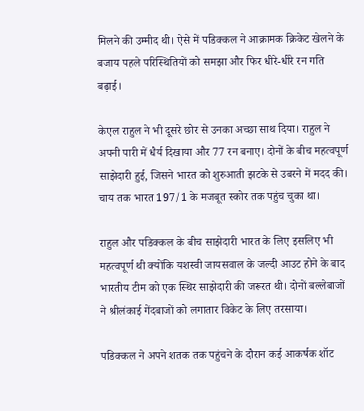मिलने की उम्मीद थी। ऐसे में पडिक्कल ने आक्रामक क्रिकेट खेलने के बजाय पहले परिस्थितियों को समझा और फिर धीरे-धीरे रन गति बढ़ाई।

केएल राहुल ने भी दूसरे छोर से उनका अच्छा साथ दिया। राहुल ने अपनी पारी में धैर्य दिखाया और 77 रन बनाए। दोनों के बीच महत्वपूर्ण साझेदारी हुई, जिसने भारत को शुरुआती झटके से उबरने में मदद की। चाय तक भारत 197/1 के मजबूत स्कोर तक पहुंच चुका था।

राहुल और पडिक्कल के बीच साझेदारी भारत के लिए इसलिए भी महत्वपूर्ण थी क्योंकि यशस्वी जायसवाल के जल्दी आउट होने के बाद भारतीय टीम को एक स्थिर साझेदारी की जरूरत थी। दोनों बल्लेबाजों ने श्रीलंकाई गेंदबाजों को लगातार विकेट के लिए तरसाया।

पडिक्कल ने अपने शतक तक पहुंचने के दौरान कई आकर्षक शॉट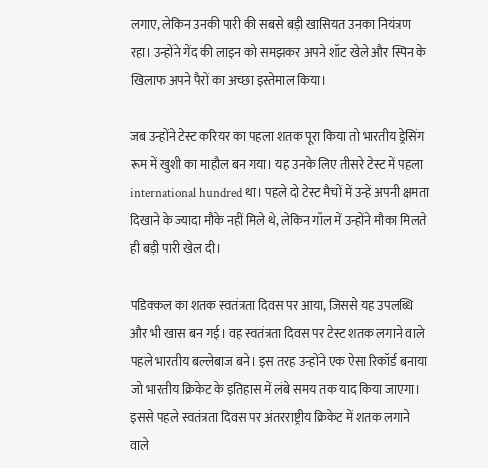लगाए, लेकिन उनकी पारी की सबसे बड़ी खासियत उनका नियंत्रण रहा। उन्होंने गेंद की लाइन को समझकर अपने शॉट खेले और स्पिन के खिलाफ अपने पैरों का अच्छा इस्तेमाल किया।

जब उन्होंने टेस्ट करियर का पहला शतक पूरा किया तो भारतीय ड्रेसिंग रूम में खुशी का माहौल बन गया। यह उनके लिए तीसरे टेस्ट में पहला international hundred था। पहले दो टेस्ट मैचों में उन्हें अपनी क्षमता दिखाने के ज्यादा मौके नहीं मिले थे, लेकिन गॉल में उन्होंने मौका मिलते ही बड़ी पारी खेल दी।

पडिक्कल का शतक स्वतंत्रता दिवस पर आया, जिससे यह उपलब्धि और भी खास बन गई। वह स्वतंत्रता दिवस पर टेस्ट शतक लगाने वाले पहले भारतीय बल्लेबाज बने। इस तरह उन्होंने एक ऐसा रिकॉर्ड बनाया जो भारतीय क्रिकेट के इतिहास में लंबे समय तक याद किया जाएगा। इससे पहले स्वतंत्रता दिवस पर अंतरराष्ट्रीय क्रिकेट में शतक लगाने वाले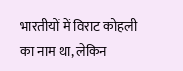भारतीयों में विराट कोहली का नाम था, लेकिन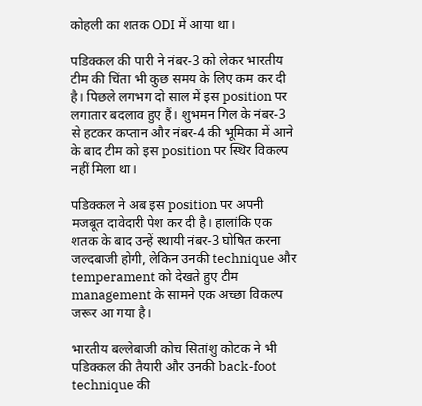कोहली का शतक ODI में आया था।

पडिक्कल की पारी ने नंबर-3 को लेकर भारतीय टीम की चिंता भी कुछ समय के लिए कम कर दी है। पिछले लगभग दो साल में इस position पर लगातार बदलाव हुए हैं। शुभमन गिल के नंबर-3 से हटकर कप्तान और नंबर-4 की भूमिका में आने के बाद टीम को इस position पर स्थिर विकल्प नहीं मिला था।

पडिक्कल ने अब इस position पर अपनी मजबूत दावेदारी पेश कर दी है। हालांकि एक शतक के बाद उन्हें स्थायी नंबर-3 घोषित करना जल्दबाजी होगी, लेकिन उनकी technique और temperament को देखते हुए टीम management के सामने एक अच्छा विकल्प जरूर आ गया है।

भारतीय बल्लेबाजी कोच सितांशु कोटक ने भी पडिक्कल की तैयारी और उनकी back-foot technique की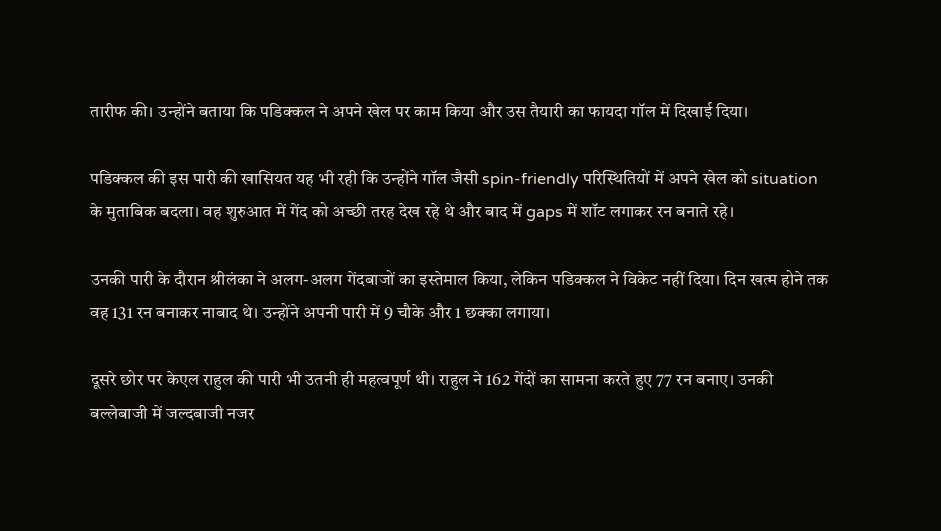तारीफ की। उन्होंने बताया कि पडिक्कल ने अपने खेल पर काम किया और उस तैयारी का फायदा गॉल में दिखाई दिया।

पडिक्कल की इस पारी की खासियत यह भी रही कि उन्होंने गॉल जैसी spin-friendly परिस्थितियों में अपने खेल को situation के मुताबिक बदला। वह शुरुआत में गेंद को अच्छी तरह देख रहे थे और बाद में gaps में शॉट लगाकर रन बनाते रहे।

उनकी पारी के दौरान श्रीलंका ने अलग-अलग गेंदबाजों का इस्तेमाल किया, लेकिन पडिक्कल ने विकेट नहीं दिया। दिन खत्म होने तक वह 131 रन बनाकर नाबाद थे। उन्होंने अपनी पारी में 9 चौके और 1 छक्का लगाया।

दूसरे छोर पर केएल राहुल की पारी भी उतनी ही महत्वपूर्ण थी। राहुल ने 162 गेंदों का सामना करते हुए 77 रन बनाए। उनकी बल्लेबाजी में जल्दबाजी नजर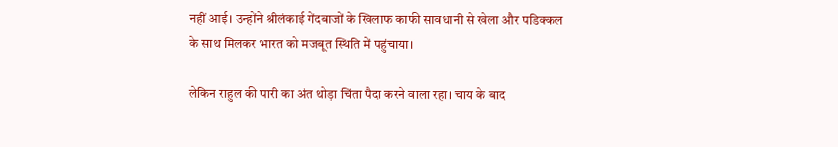नहीं आई। उन्होंने श्रीलंकाई गेंदबाजों के खिलाफ काफी सावधानी से खेला और पडिक्कल के साथ मिलकर भारत को मजबूत स्थिति में पहुंचाया।

लेकिन राहुल की पारी का अंत थोड़ा चिंता पैदा करने वाला रहा। चाय के बाद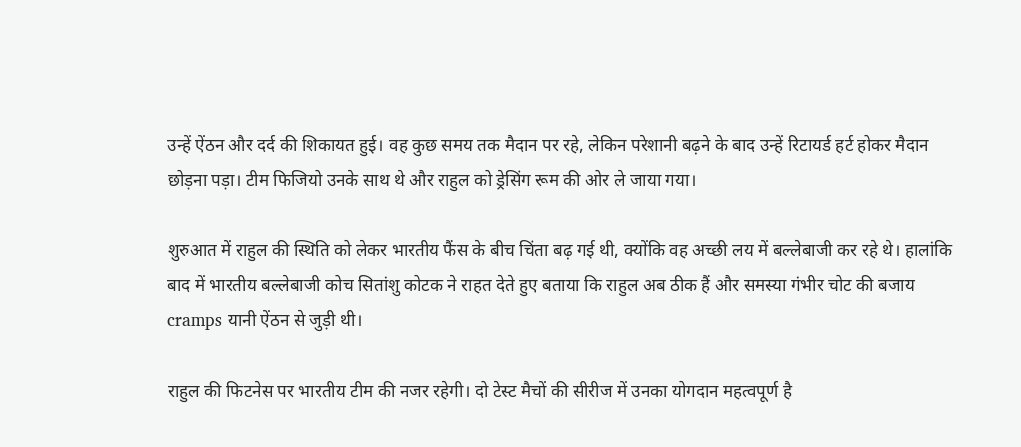उन्हें ऐंठन और दर्द की शिकायत हुई। वह कुछ समय तक मैदान पर रहे, लेकिन परेशानी बढ़ने के बाद उन्हें रिटायर्ड हर्ट होकर मैदान छोड़ना पड़ा। टीम फिजियो उनके साथ थे और राहुल को ड्रेसिंग रूम की ओर ले जाया गया।

शुरुआत में राहुल की स्थिति को लेकर भारतीय फैंस के बीच चिंता बढ़ गई थी, क्योंकि वह अच्छी लय में बल्लेबाजी कर रहे थे। हालांकि बाद में भारतीय बल्लेबाजी कोच सितांशु कोटक ने राहत देते हुए बताया कि राहुल अब ठीक हैं और समस्या गंभीर चोट की बजाय cramps यानी ऐंठन से जुड़ी थी।

राहुल की फिटनेस पर भारतीय टीम की नजर रहेगी। दो टेस्ट मैचों की सीरीज में उनका योगदान महत्वपूर्ण है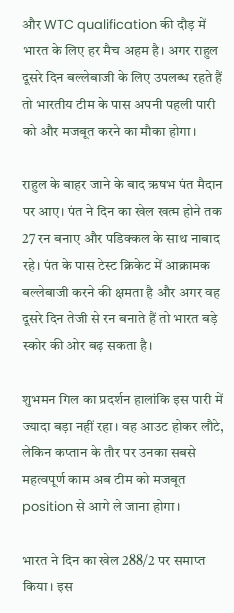और WTC qualification की दौड़ में भारत के लिए हर मैच अहम है। अगर राहुल दूसरे दिन बल्लेबाजी के लिए उपलब्ध रहते हैं तो भारतीय टीम के पास अपनी पहली पारी को और मजबूत करने का मौका होगा।

राहुल के बाहर जाने के बाद ऋषभ पंत मैदान पर आए। पंत ने दिन का खेल खत्म होने तक 27 रन बनाए और पडिक्कल के साथ नाबाद रहे। पंत के पास टेस्ट क्रिकेट में आक्रामक बल्लेबाजी करने की क्षमता है और अगर वह दूसरे दिन तेजी से रन बनाते हैं तो भारत बड़े स्कोर की ओर बढ़ सकता है।

शुभमन गिल का प्रदर्शन हालांकि इस पारी में ज्यादा बड़ा नहीं रहा। वह आउट होकर लौटे, लेकिन कप्तान के तौर पर उनका सबसे महत्वपूर्ण काम अब टीम को मजबूत position से आगे ले जाना होगा।

भारत ने दिन का खेल 288/2 पर समाप्त किया। इस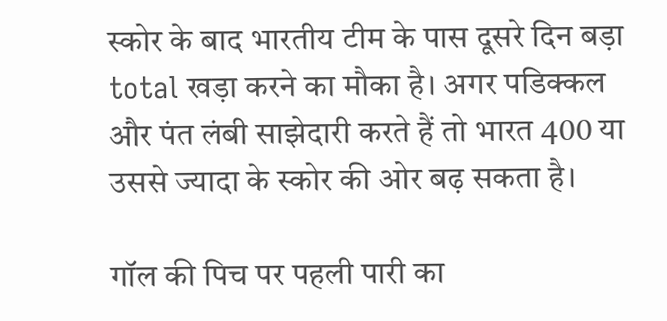स्कोर के बाद भारतीय टीम के पास दूसरे दिन बड़ा total खड़ा करने का मौका है। अगर पडिक्कल और पंत लंबी साझेदारी करते हैं तो भारत 400 या उससे ज्यादा के स्कोर की ओर बढ़ सकता है।

गॉल की पिच पर पहली पारी का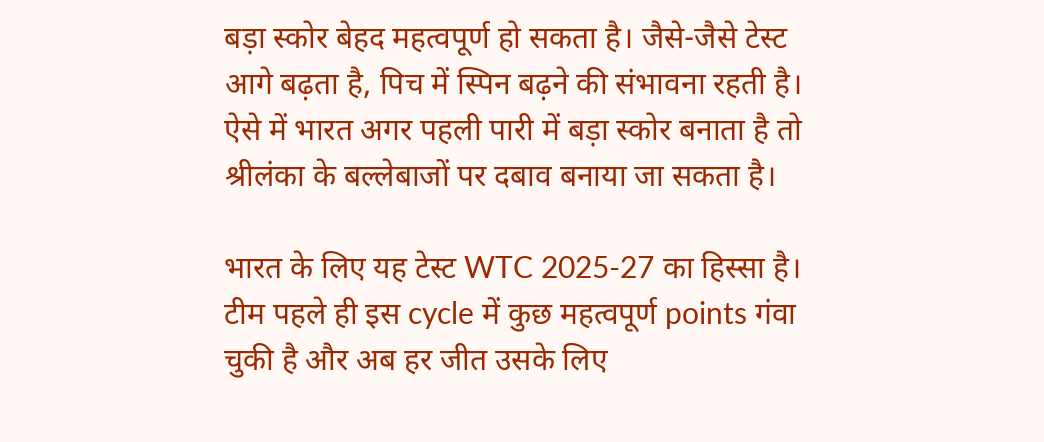बड़ा स्कोर बेहद महत्वपूर्ण हो सकता है। जैसे-जैसे टेस्ट आगे बढ़ता है, पिच में स्पिन बढ़ने की संभावना रहती है। ऐसे में भारत अगर पहली पारी में बड़ा स्कोर बनाता है तो श्रीलंका के बल्लेबाजों पर दबाव बनाया जा सकता है।

भारत के लिए यह टेस्ट WTC 2025-27 का हिस्सा है। टीम पहले ही इस cycle में कुछ महत्वपूर्ण points गंवा चुकी है और अब हर जीत उसके लिए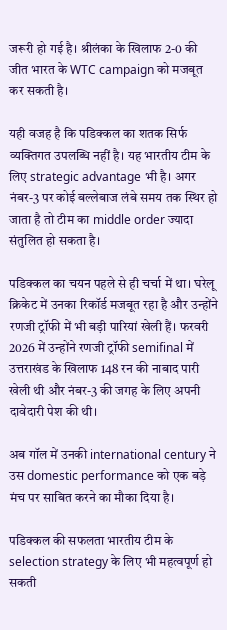जरूरी हो गई है। श्रीलंका के खिलाफ 2-0 की जीत भारत के WTC campaign को मजबूत कर सकती है।

यही वजह है कि पडिक्कल का शतक सिर्फ व्यक्तिगत उपलब्धि नहीं है। यह भारतीय टीम के लिए strategic advantage भी है। अगर नंबर-3 पर कोई बल्लेबाज लंबे समय तक स्थिर हो जाता है तो टीम का middle order ज्यादा संतुलित हो सकता है।

पडिक्कल का चयन पहले से ही चर्चा में था। घरेलू क्रिकेट में उनका रिकॉर्ड मजबूत रहा है और उन्होंने रणजी ट्रॉफी में भी बड़ी पारियां खेली हैं। फरवरी 2026 में उन्होंने रणजी ट्रॉफी semifinal में उत्तराखंड के खिलाफ 148 रन की नाबाद पारी खेली थी और नंबर-3 की जगह के लिए अपनी दावेदारी पेश की थी।

अब गॉल में उनकी international century ने उस domestic performance को एक बड़े मंच पर साबित करने का मौका दिया है।

पडिक्कल की सफलता भारतीय टीम के selection strategy के लिए भी महत्वपूर्ण हो सकती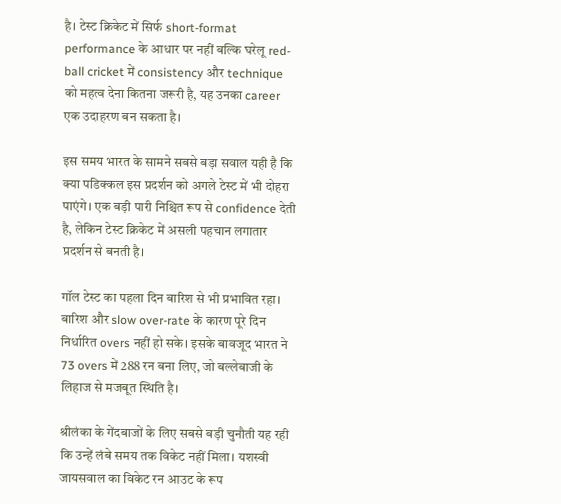है। टेस्ट क्रिकेट में सिर्फ short-format performance के आधार पर नहीं बल्कि घरेलू red-ball cricket में consistency और technique को महत्व देना कितना जरूरी है, यह उनका career एक उदाहरण बन सकता है।

इस समय भारत के सामने सबसे बड़ा सवाल यही है कि क्या पडिक्कल इस प्रदर्शन को अगले टेस्ट में भी दोहरा पाएंगे। एक बड़ी पारी निश्चित रूप से confidence देती है, लेकिन टेस्ट क्रिकेट में असली पहचान लगातार प्रदर्शन से बनती है।

गॉल टेस्ट का पहला दिन बारिश से भी प्रभावित रहा। बारिश और slow over-rate के कारण पूरे दिन निर्धारित overs नहीं हो सके। इसके बावजूद भारत ने 73 overs में 288 रन बना लिए, जो बल्लेबाजी के लिहाज से मजबूत स्थिति है।

श्रीलंका के गेंदबाजों के लिए सबसे बड़ी चुनौती यह रही कि उन्हें लंबे समय तक विकेट नहीं मिला। यशस्वी जायसवाल का विकेट रन आउट के रूप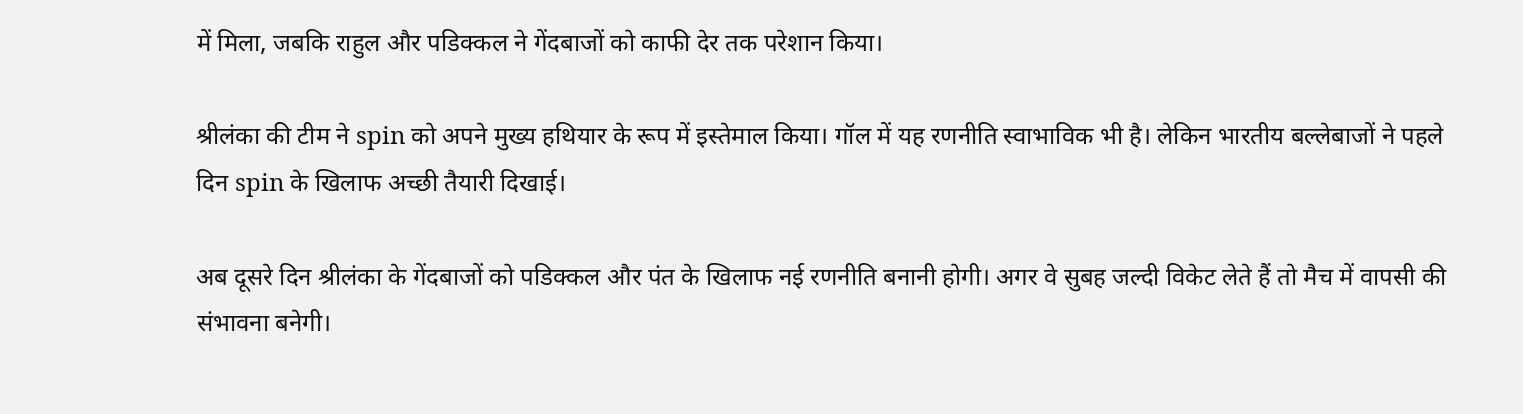में मिला, जबकि राहुल और पडिक्कल ने गेंदबाजों को काफी देर तक परेशान किया।

श्रीलंका की टीम ने spin को अपने मुख्य हथियार के रूप में इस्तेमाल किया। गॉल में यह रणनीति स्वाभाविक भी है। लेकिन भारतीय बल्लेबाजों ने पहले दिन spin के खिलाफ अच्छी तैयारी दिखाई।

अब दूसरे दिन श्रीलंका के गेंदबाजों को पडिक्कल और पंत के खिलाफ नई रणनीति बनानी होगी। अगर वे सुबह जल्दी विकेट लेते हैं तो मैच में वापसी की संभावना बनेगी।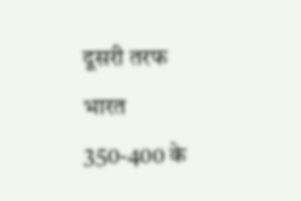दूसरी तरफ भारत 350-400 के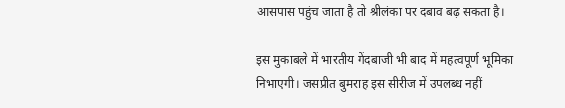आसपास पहुंच जाता है तो श्रीलंका पर दबाव बढ़ सकता है।

इस मुकाबले में भारतीय गेंदबाजी भी बाद में महत्वपूर्ण भूमिका निभाएगी। जसप्रीत बुमराह इस सीरीज में उपलब्ध नहीं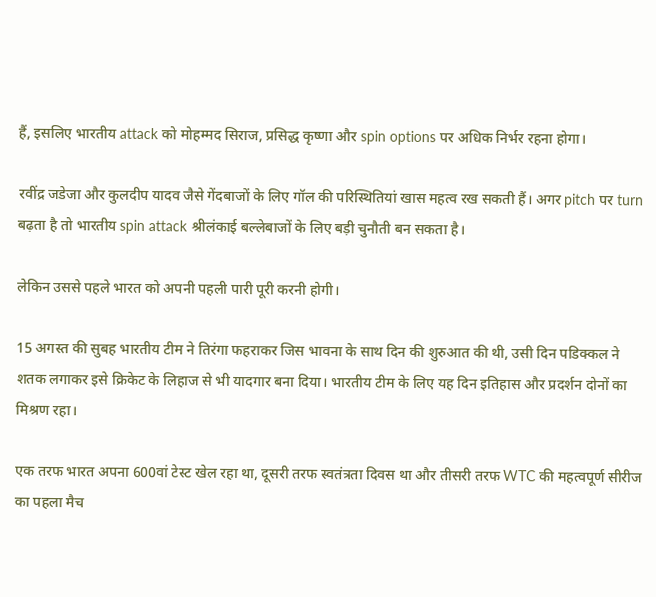हैं, इसलिए भारतीय attack को मोहम्मद सिराज, प्रसिद्ध कृष्णा और spin options पर अधिक निर्भर रहना होगा।

रवींद्र जडेजा और कुलदीप यादव जैसे गेंदबाजों के लिए गॉल की परिस्थितियां खास महत्व रख सकती हैं। अगर pitch पर turn बढ़ता है तो भारतीय spin attack श्रीलंकाई बल्लेबाजों के लिए बड़ी चुनौती बन सकता है।

लेकिन उससे पहले भारत को अपनी पहली पारी पूरी करनी होगी।

15 अगस्त की सुबह भारतीय टीम ने तिरंगा फहराकर जिस भावना के साथ दिन की शुरुआत की थी, उसी दिन पडिक्कल ने शतक लगाकर इसे क्रिकेट के लिहाज से भी यादगार बना दिया। भारतीय टीम के लिए यह दिन इतिहास और प्रदर्शन दोनों का मिश्रण रहा।

एक तरफ भारत अपना 600वां टेस्ट खेल रहा था, दूसरी तरफ स्वतंत्रता दिवस था और तीसरी तरफ WTC की महत्वपूर्ण सीरीज का पहला मैच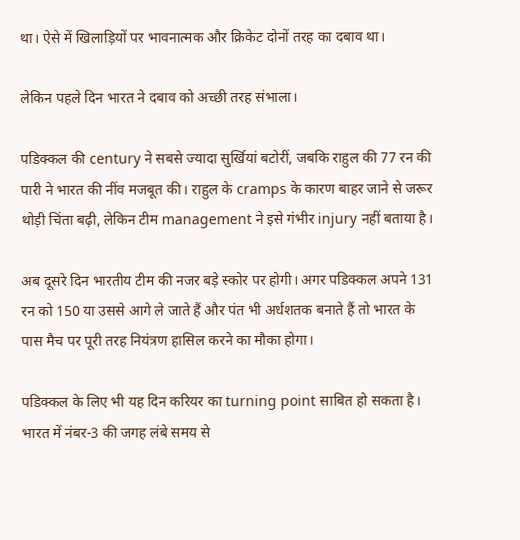था। ऐसे में खिलाड़ियों पर भावनात्मक और क्रिकेट दोनों तरह का दबाव था।

लेकिन पहले दिन भारत ने दबाव को अच्छी तरह संभाला।

पडिक्कल की century ने सबसे ज्यादा सुर्खियां बटोरीं, जबकि राहुल की 77 रन की पारी ने भारत की नींव मजबूत की। राहुल के cramps के कारण बाहर जाने से जरूर थोड़ी चिंता बढ़ी, लेकिन टीम management ने इसे गंभीर injury नहीं बताया है।

अब दूसरे दिन भारतीय टीम की नजर बड़े स्कोर पर होगी। अगर पडिक्कल अपने 131 रन को 150 या उससे आगे ले जाते हैं और पंत भी अर्धशतक बनाते हैं तो भारत के पास मैच पर पूरी तरह नियंत्रण हासिल करने का मौका होगा।

पडिक्कल के लिए भी यह दिन करियर का turning point साबित हो सकता है। भारत में नंबर-3 की जगह लंबे समय से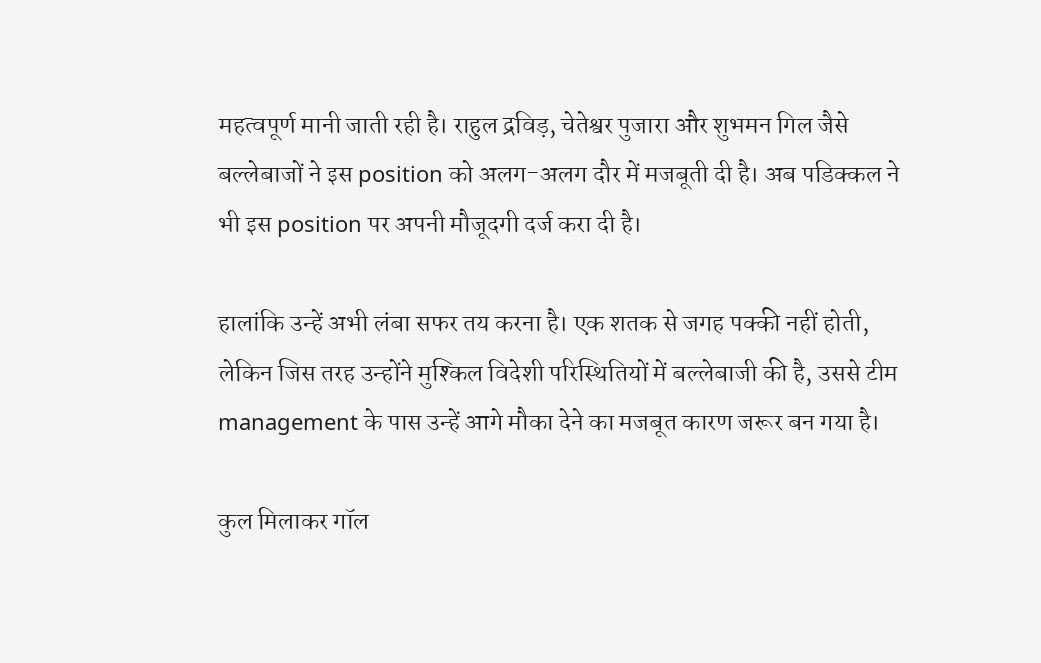महत्वपूर्ण मानी जाती रही है। राहुल द्रविड़, चेतेश्वर पुजारा और शुभमन गिल जैसे बल्लेबाजों ने इस position को अलग-अलग दौर में मजबूती दी है। अब पडिक्कल ने भी इस position पर अपनी मौजूदगी दर्ज करा दी है।

हालांकि उन्हें अभी लंबा सफर तय करना है। एक शतक से जगह पक्की नहीं होती, लेकिन जिस तरह उन्होंने मुश्किल विदेशी परिस्थितियों में बल्लेबाजी की है, उससे टीम management के पास उन्हें आगे मौका देने का मजबूत कारण जरूर बन गया है।

कुल मिलाकर गॉल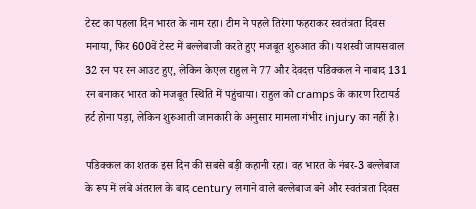टेस्ट का पहला दिन भारत के नाम रहा। टीम ने पहले तिरंगा फहराकर स्वतंत्रता दिवस मनाया, फिर 600वें टेस्ट में बल्लेबाजी करते हुए मजबूत शुरुआत की। यशस्वी जायसवाल 32 रन पर रन आउट हुए, लेकिन केएल राहुल ने 77 और देवदत्त पडिक्कल ने नाबाद 131 रन बनाकर भारत को मजबूत स्थिति में पहुंचाया। राहुल को cramps के कारण रिटायर्ड हर्ट होना पड़ा, लेकिन शुरुआती जानकारी के अनुसार मामला गंभीर injury का नहीं है।

पडिक्कल का शतक इस दिन की सबसे बड़ी कहानी रहा। वह भारत के नंबर-3 बल्लेबाज के रूप में लंबे अंतराल के बाद century लगाने वाले बल्लेबाज बने और स्वतंत्रता दिवस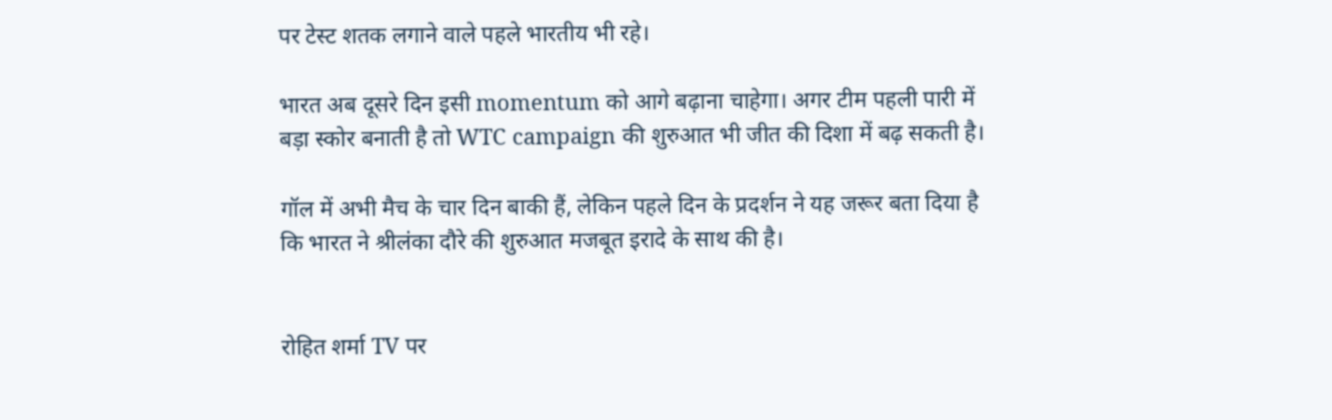पर टेस्ट शतक लगाने वाले पहले भारतीय भी रहे।

भारत अब दूसरे दिन इसी momentum को आगे बढ़ाना चाहेगा। अगर टीम पहली पारी में बड़ा स्कोर बनाती है तो WTC campaign की शुरुआत भी जीत की दिशा में बढ़ सकती है।

गॉल में अभी मैच के चार दिन बाकी हैं, लेकिन पहले दिन के प्रदर्शन ने यह जरूर बता दिया है कि भारत ने श्रीलंका दौरे की शुरुआत मजबूत इरादे के साथ की है।


रोहित शर्मा TV पर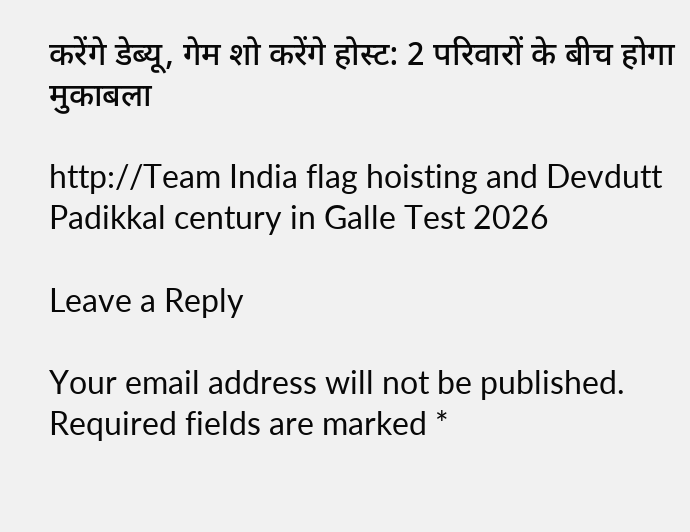करेंगे डेब्यू, गेम शो करेंगे होस्ट: 2 परिवारों के बीच होगा मुकाबला

http://Team India flag hoisting and Devdutt Padikkal century in Galle Test 2026

Leave a Reply

Your email address will not be published. Required fields are marked *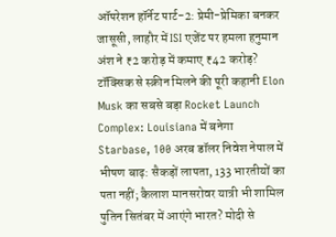ऑपरेशन हॉर्नेट पार्ट-2: प्रेमी-प्रेमिका बनकर जासूसी, लाहौर में ISI एजेंट पर हमला हनुमान अंश ने ₹2 करोड़ में कमाए ₹42 करोड़? टॉक्सिक से स्क्रीन मिलने की पूरी कहानी Elon Musk का सबसे बड़ा Rocket Launch Complex: Louisiana में बनेगा Starbase, 100 अरब डॉलर निवेश नेपाल में भीषण बाढ़: सैकड़ों लापता, 133 भारतीयों का पता नहीं; कैलाश मानसरोवर यात्री भी शामिल पुतिन सितंबर में आएंगे भारत? मोदी से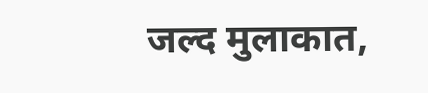जल्द मुलाकात,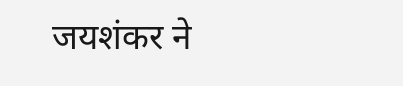जयशंकर ने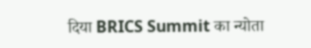दिया BRICS Summit का न्योता